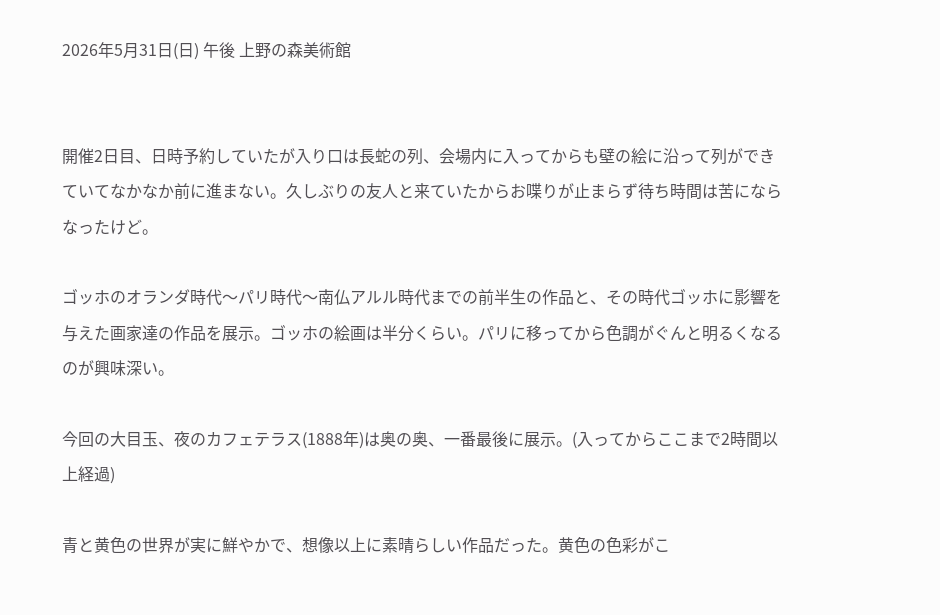2026年5月31日(日) 午後 上野の森美術館


開催2日目、日時予約していたが入り口は長蛇の列、会場内に入ってからも壁の絵に沿って列ができていてなかなか前に進まない。久しぶりの友人と来ていたからお喋りが止まらず待ち時間は苦にならなったけど。

ゴッホのオランダ時代〜パリ時代〜南仏アルル時代までの前半生の作品と、その時代ゴッホに影響を与えた画家達の作品を展示。ゴッホの絵画は半分くらい。パリに移ってから色調がぐんと明るくなるのが興味深い。

今回の大目玉、夜のカフェテラス(1888年)は奥の奥、一番最後に展示。(入ってからここまで2時間以上経過)

青と黄色の世界が実に鮮やかで、想像以上に素晴らしい作品だった。黄色の色彩がこ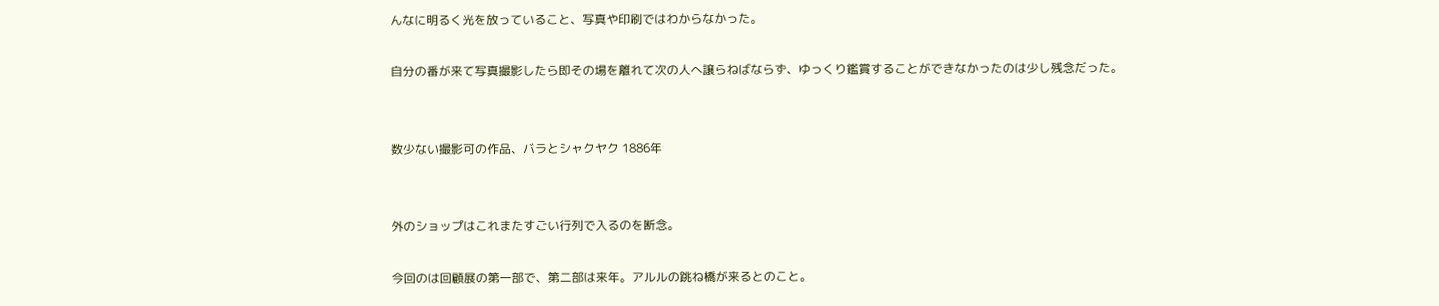んなに明るく光を放っていること、写真や印刷ではわからなかった。

自分の番が来て写真撮影したら即その場を離れて次の人へ譲らねばならず、ゆっくり鑑賞することができなかったのは少し残念だった。


数少ない撮影可の作品、バラとシャクヤク 1886年


外のショップはこれまたすごい行列で入るのを断念。

今回のは回顧展の第一部で、第二部は来年。アルルの跳ね橋が来るとのこと。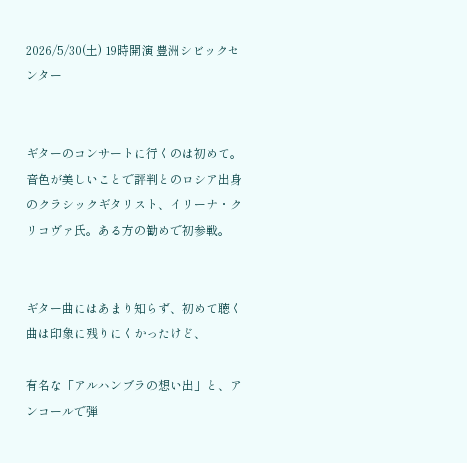2026/5/30(土) 19時開演 豊洲シビックセンター


ギターのコンサートに行くのは初めて。音色が美しいことで評判とのロシア出身のクラシックギタリスト、イリーナ・クリコヴァ氏。ある方の勧めで初参戦。


ギター曲にはあまり知らず、初めて聴く曲は印象に残りにくかったけど、

有名な「アルハンブラの想い出」と、アンコールで弾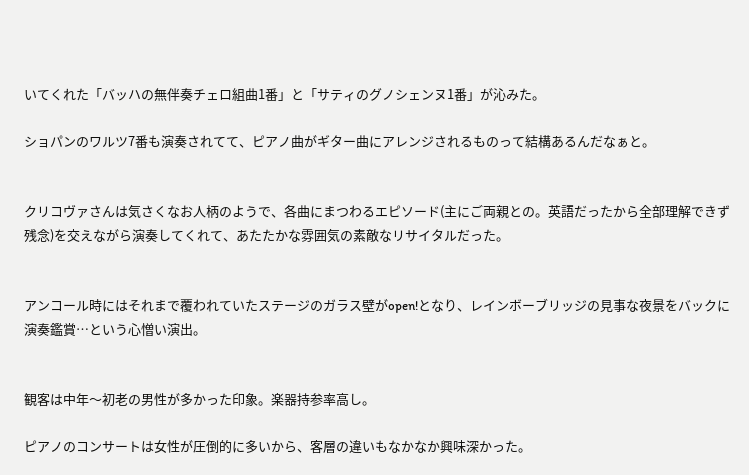いてくれた「バッハの無伴奏チェロ組曲1番」と「サティのグノシェンヌ1番」が沁みた。

ショパンのワルツ7番も演奏されてて、ピアノ曲がギター曲にアレンジされるものって結構あるんだなぁと。


クリコヴァさんは気さくなお人柄のようで、各曲にまつわるエピソード(主にご両親との。英語だったから全部理解できず残念)を交えながら演奏してくれて、あたたかな雰囲気の素敵なリサイタルだった。


アンコール時にはそれまで覆われていたステージのガラス壁がopen!となり、レインボーブリッジの見事な夜景をバックに演奏鑑賞…という心憎い演出。


観客は中年〜初老の男性が多かった印象。楽器持参率高し。

ピアノのコンサートは女性が圧倒的に多いから、客層の違いもなかなか興味深かった。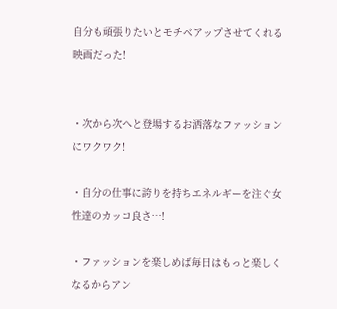自分も頑張りたいとモチベアップさせてくれる映画だった!


・次から次へと登場するお洒落なファッションにワクワク!

・自分の仕事に誇りを持ちエネルギーを注ぐ女性達のカッコ良さ…!

・ファッションを楽しめば毎日はもっと楽しくなるからアン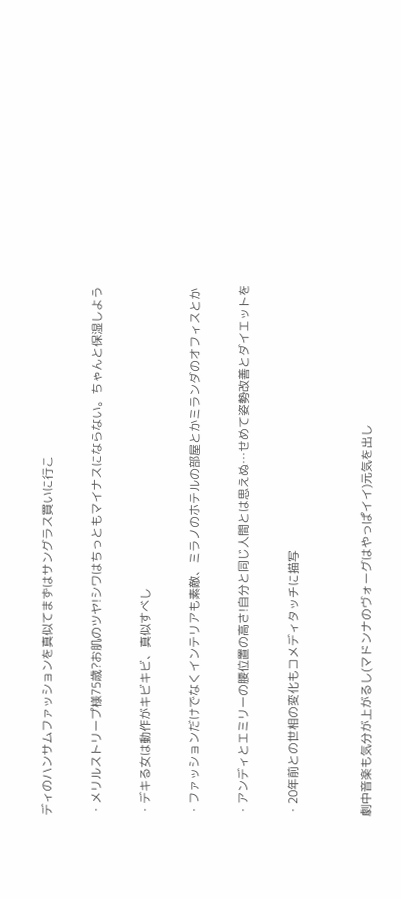ディのハンサムファッションを真似てまずはサングラス買いに行こ

・メリルストリープ様75歳?お肌のツヤ!シワはちっともマイナスにならない。ちゃんと保湿しよう

・デキる女は動作がキビキビ、真似すべし

・ファッションだけでなくインテリアも素敵、ミラノのホテルの部屋とかミランダのオフィスとか

・アンディとエミリーの腰位置の高さ!自分と同じ人間とは思えぬ…せめて姿勢改善とダイエットを

・20年前との世相の変化もコメディタッチに描写


劇中音楽も気分が上がるし(マドンナのヴォーグはやっぱイイ)元気を出し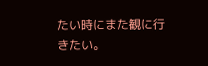たい時にまた観に行きたい。